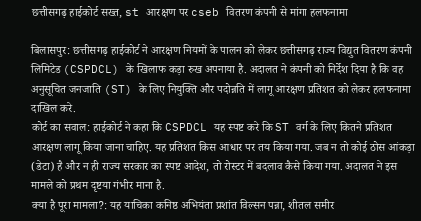छत्तीसगढ़ हाईकोर्ट सख्त, st आरक्षण पर cseb वितरण कंपनी से मांगा हलफनामा

बिलासपुर: छत्तीसगढ़ हाईकोर्ट ने आरक्षण नियमों के पालन को लेकर छत्तीसगढ़ राज्य विद्युत वितरण कंपनी लिमिटेड (CSPDCL) के खिलाफ कड़ा रुख अपनाया है. अदालत ने कंपनी को निर्देश दिया है कि वह अनुसूचित जनजाति (ST) के लिए नियुक्ति और पदोन्नति में लागू आरक्षण प्रतिशत को लेकर हलफनामा दाखिल करे.
कोर्ट का सवाल: हाईकोर्ट ने कहा कि CSPDCL यह स्पष्ट करे कि ST वर्ग के लिए कितने प्रतिशत आरक्षण लागू किया जाना चाहिए. यह प्रतिशत किस आधार पर तय किया गया. जब न तो कोई ठोस आंकड़ा (डेटा) है और न ही राज्य सरकार का स्पष्ट आदेश, तो रोस्टर में बदलाव कैसे किया गया. अदालत ने इस मामले को प्रथम दृष्टया गंभीर माना है.
क्या है पूरा मामला?: यह याचिका कनिष्ठ अभियंता प्रशांत विल्सन पन्ना, शीतल समीर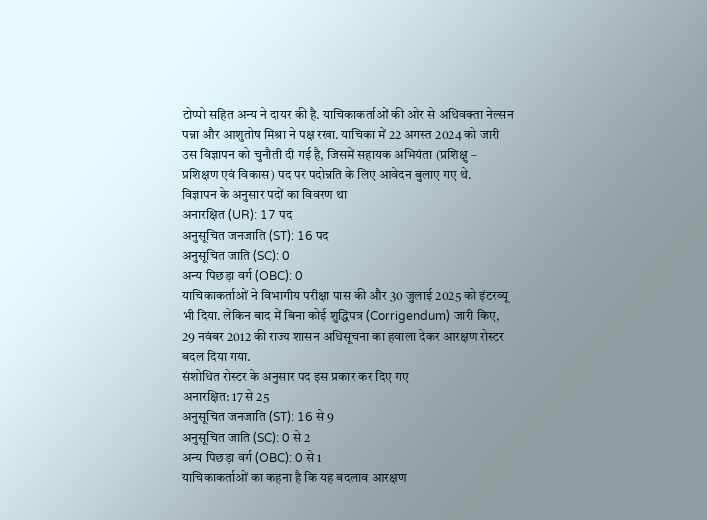टोप्पो सहित अन्य ने दायर की है. याचिकाकर्ताओं की ओर से अधिवक्ता नेल्सन पन्ना और आशुतोष मिश्रा ने पक्ष रखा. याचिका में 22 अगस्त 2024 को जारी उस विज्ञापन को चुनौती दी गई है, जिसमें सहायक अभियंता (प्रशिक्षु – प्रशिक्षण एवं विकास) पद पर पदोन्नति के लिए आवेदन बुलाए गए थे.
विज्ञापन के अनुसार पदों का विवरण था
अनारक्षित (UR): 17 पद
अनुसूचित जनजाति (ST): 16 पद
अनुसूचित जाति (SC): 0
अन्य पिछड़ा वर्ग (OBC): 0
याचिकाकर्ताओं ने विभागीय परीक्षा पास की और 30 जुलाई 2025 को इंटरव्यू भी दिया. लेकिन बाद में बिना कोई शुद्धिपत्र (Corrigendum) जारी किए, 29 नवंबर 2012 की राज्य शासन अधिसूचना का हवाला देकर आरक्षण रोस्टर बदल दिया गया.
संशोधित रोस्टर के अनुसार पद इस प्रकार कर दिए गए
अनारक्षित: 17 से 25
अनुसूचित जनजाति (ST): 16 से 9
अनुसूचित जाति (SC): 0 से 2
अन्य पिछड़ा वर्ग (OBC): 0 से 1
याचिकाकर्ताओं का कहना है कि यह बदलाव आरक्षण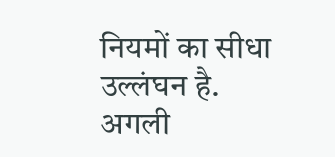नियमों का सीधा उल्लंघन है. अगली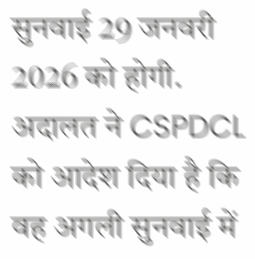सुनवाई 29 जनवरी 2026 को होगी. अदालत ने CSPDCL को आदेश दिया है कि वह अगली सुनवाई में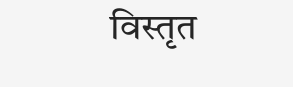विस्तृत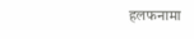हलफनामा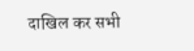दाखिल कर सभी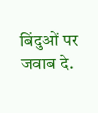बिंदुओं पर जवाब दे.